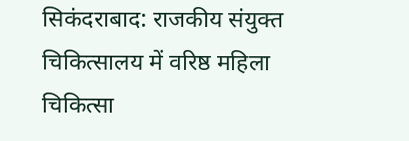सिकंदराबाद: राजकीय संयुक्त चिकित्सालय में वरिष्ठ महिला चिकित्सा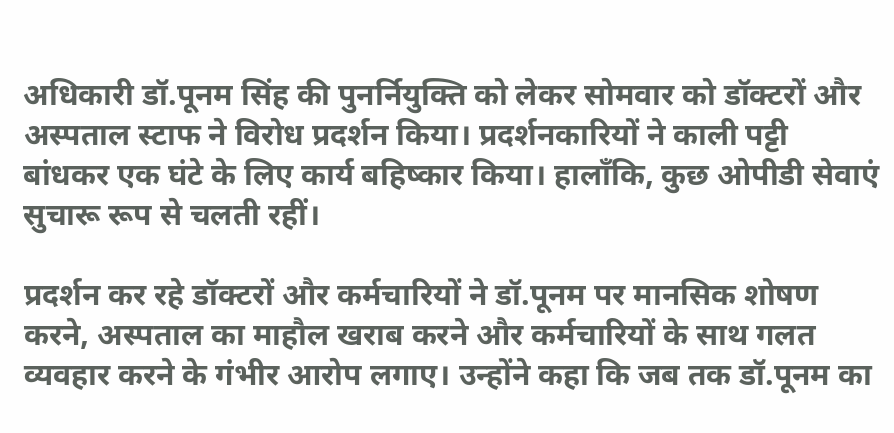अधिकारी डॉ.पूनम सिंह की पुनर्नियुक्ति को लेकर सोमवार को डॉक्टरों और अस्पताल स्टाफ ने विरोध प्रदर्शन किया। प्रदर्शनकारियों ने काली पट्टी बांधकर एक घंटे के लिए कार्य बहिष्कार किया। हालाँकि, कुछ ओपीडी सेवाएं सुचारू रूप से चलती रहीं।

प्रदर्शन कर रहे डॉक्टरों और कर्मचारियों ने डॉ.पूनम पर मानसिक शोषण करने, अस्पताल का माहौल खराब करने और कर्मचारियों के साथ गलत व्यवहार करने के गंभीर आरोप लगाए। उन्होंने कहा कि जब तक डॉ.पूनम का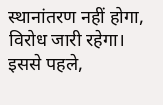स्थानांतरण नहीं होगा, विरोध जारी रहेगा। इससे पहले,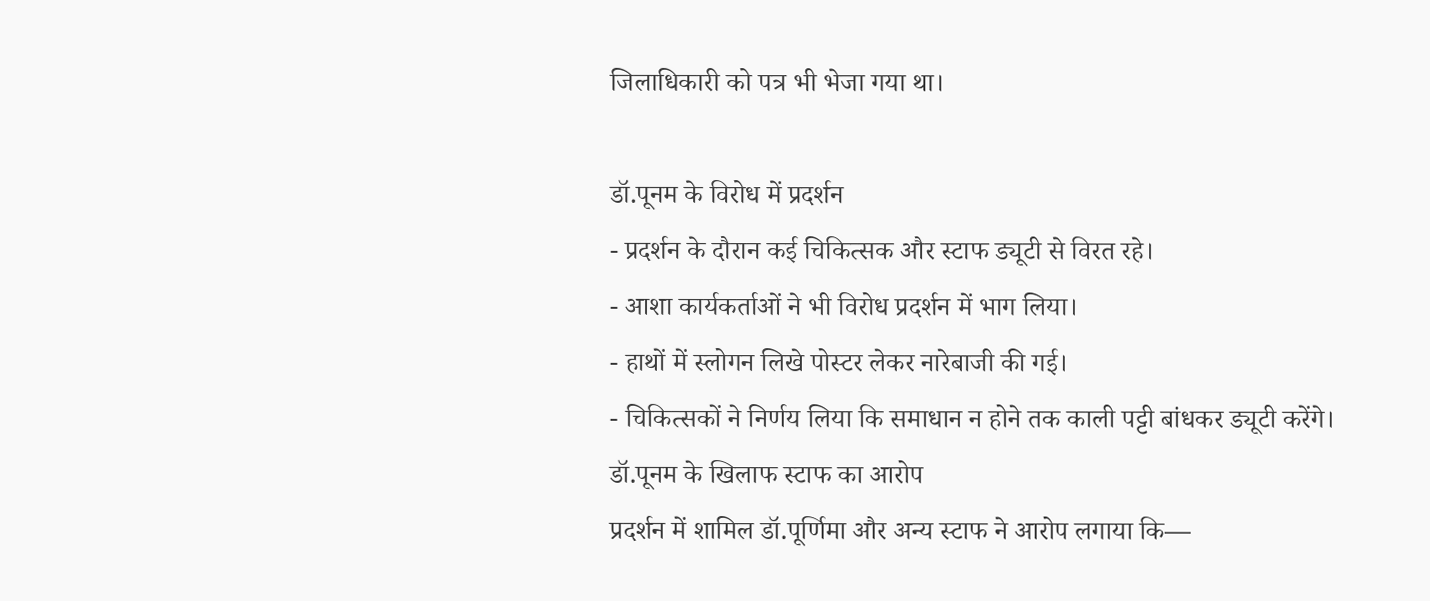जिलाधिकारी को पत्र भी भेजा गया था।

डॉ.पूनम के विरोध में प्रदर्शन
- प्रदर्शन के दौरान कई चिकित्सक और स्टाफ ड्यूटी से विरत रहे।
- आशा कार्यकर्ताओं ने भी विरोध प्रदर्शन में भाग लिया।
- हाथों में स्लोगन लिखे पोस्टर लेकर नारेबाजी की गई।
- चिकित्सकों ने निर्णय लिया कि समाधान न होने तक काली पट्टी बांधकर ड्यूटी करेंगे।
डॉ.पूनम के खिलाफ स्टाफ का आरोप
प्रदर्शन में शामिल डॉ.पूर्णिमा और अन्य स्टाफ ने आरोप लगाया कि—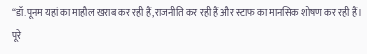“डॉ.पूनम यहां का माहौल खराब कर रही हैं,राजनीति कर रही हैं और स्टाफ का मानसिक शोषण कर रही हैं। पूरे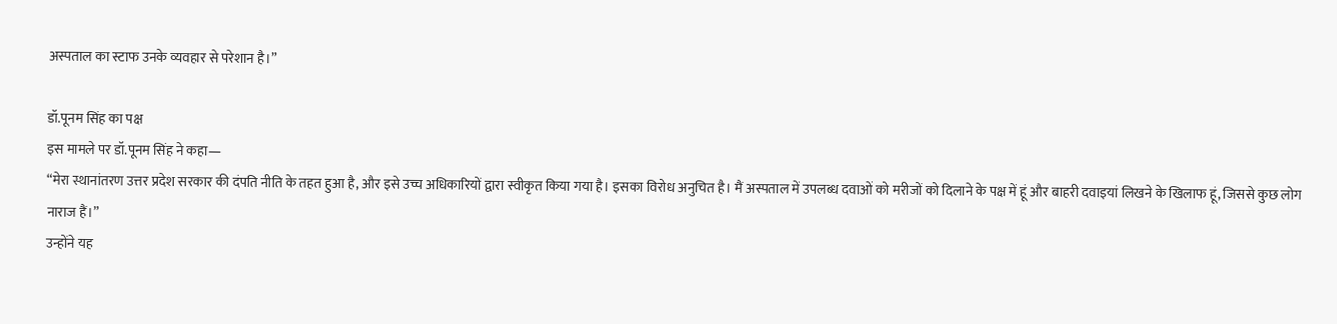अस्पताल का स्टाफ उनके व्यवहार से परेशान है।”

डॉ.पूनम सिंह का पक्ष
इस मामले पर डॉ.पूनम सिंह ने कहा—
“मेरा स्थानांतरण उत्तर प्रदेश सरकार की दंपति नीति के तहत हुआ है, और इसे उच्च अधिकारियों द्वारा स्वीकृत किया गया है। इसका विरोध अनुचित है। मैं अस्पताल में उपलब्ध दवाओं को मरीजों को दिलाने के पक्ष में हूं और बाहरी दवाइयां लिखने के खिलाफ हूं, जिससे कुछ लोग नाराज हैं।”
उन्होंने यह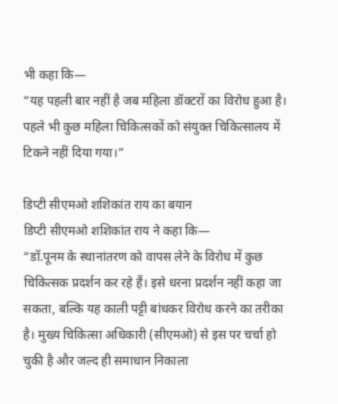भी कहा कि—
“यह पहली बार नहीं है जब महिला डॉक्टरों का विरोध हुआ है। पहले भी कुछ महिला चिकित्सकों को संयुक्त चिकित्सालय में टिकने नहीं दिया गया।”

डिप्टी सीएमओ शशिकांत राय का बयान
डिप्टी सीएमओ शशिकांत राय ने कहा कि—
“डॉ.पूनम के स्थानांतरण को वापस लेने के विरोध में कुछ चिकित्सक प्रदर्शन कर रहे हैं। इसे धरना प्रदर्शन नहीं कहा जा सकता, बल्कि यह काली पट्टी बांधकर विरोध करने का तरीका है। मुख्य चिकित्सा अधिकारी (सीएमओ) से इस पर चर्चा हो चुकी है और जल्द ही समाधान निकाला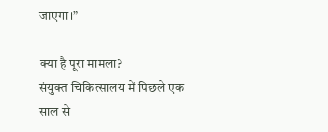जाएगा।”

क्या है पूरा मामला?
संयुक्त चिकित्सालय में पिछले एक साल से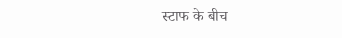स्टाफ के बीच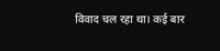विवाद चल रहा था। कई बार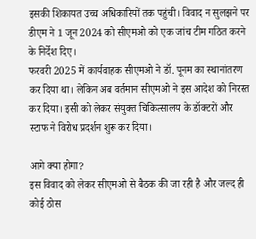इसकी शिकायत उच्च अधिकारियों तक पहुंची। विवाद न सुलझने पर डीएम ने 1 जून 2024 को सीएमओ को एक जांच टीम गठित करने के निर्देश दिए।
फरवरी 2025 में कार्यवाहक सीएमओ ने डॉ. पूनम का स्थानांतरण कर दिया था। लेकिन अब वर्तमान सीएमओ ने इस आदेश को निरस्त कर दिया। इसी को लेकर संयुक्त चिकित्सालय के डॉक्टरों और स्टाफ ने विरोध प्रदर्शन शुरू कर दिया।

आगे क्या होगा?
इस विवाद को लेकर सीएमओ से बैठक की जा रही है और जल्द ही कोई ठोस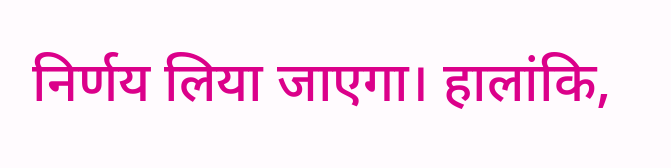निर्णय लिया जाएगा। हालांकि,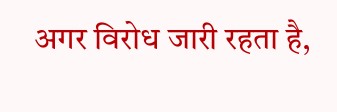अगर विरोध जारी रहता है,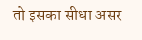तो इसका सीधा असर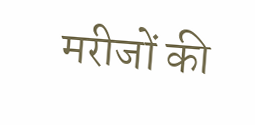मरीजों की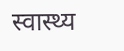स्वास्थ्य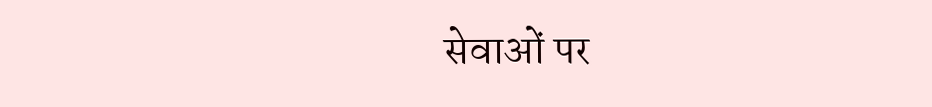सेवाओं पर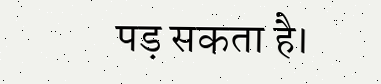पड़ सकता है।